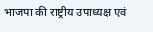भाजपा की राष्ट्रीय उपाध्यक्ष एवं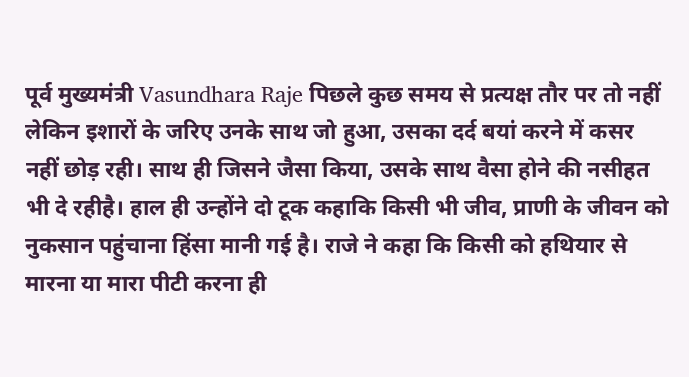पूर्व मुख्यमंत्री Vasundhara Raje पिछले कुछ समय से प्रत्यक्ष तौर पर तो नहीं लेकिन इशारों के जरिए उनके साथ जो हुआ, उसका दर्द बयां करने में कसर नहीं छोड़ रही। साथ ही जिसने जैसा किया, उसके साथ वैसा होने की नसीहत भी दे रहीहै। हाल ही उन्होंने दो टूक कहाकि किसी भी जीव, प्राणी के जीवन को नुकसान पहुंचाना हिंसा मानी गई है। राजे ने कहा कि किसी को हथियार से मारना या मारा पीटी करना ही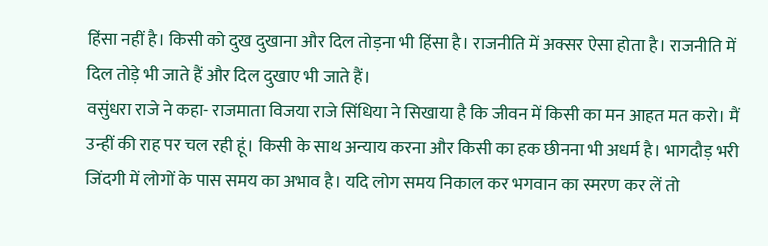हिंसा नहीं है। किसी को दुख दुखाना और दिल तोड़ना भी हिंसा है। राजनीति में अक्सर ऐसा होता है। राजनीति में दिल तोड़े भी जाते हैं और दिल दुखाए भी जाते हैं।
वसुंधरा राजे ने कहा- राजमाता विजया राजे सिंधिया ने सिखाया है कि जीवन में किसी का मन आहत मत करो। मैं उन्हीं की राह पर चल रही हूं। किसी के साथ अन्याय करना और किसी का हक छीनना भी अधर्म है। भागदौड़ भरी जिंदगी में लोगों के पास समय का अभाव है। यदि लोग समय निकाल कर भगवान का स्मरण कर लें तो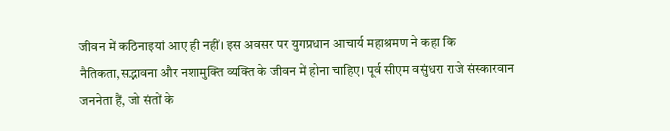जीवन में कठिनाइयां आए ही नहीं। इस अवसर पर युगप्रधान आचार्य महाश्रमण ने कहा कि नैतिकता,सद्भावना और नशामुक्ति व्यक्ति के जीवन में होना चाहिए। पूर्व सीएम वसुंधरा राजे संस्कारवान जननेता हैं, जो संतों के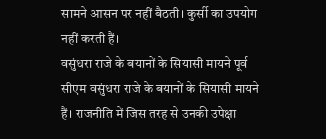सामने आसन पर नहीं बैठती। कुर्सी का उपयोग नहीं करती हैं।
वसुंधरा राजे के बयानों के सियासी मायने पूर्व सीएम वसुंधरा राजे के बयानों के सियासी मायने हैं। राजनीति में जिस तरह से उनकी उपेक्षा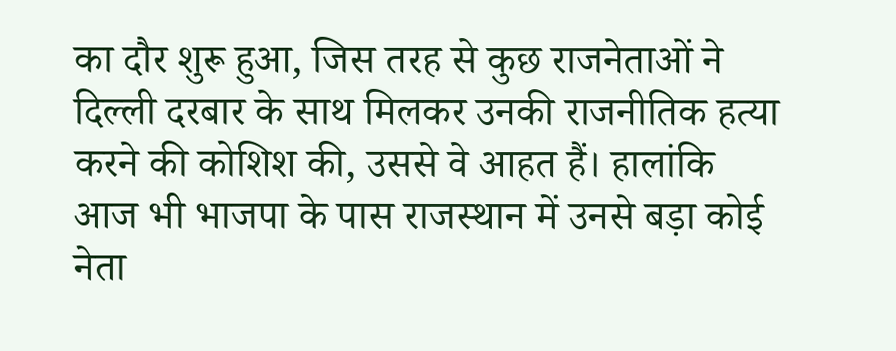का दौर शुरू हुआ, जिस तरह से कुछ राजनेताओं ने दिल्ली दरबार के साथ मिलकर उनकी राजनीतिक हत्या करने की कोशिश की, उससे वे आहत हैं। हालांकि आज भी भाजपा के पास राजस्थान में उनसे बड़ा कोई नेता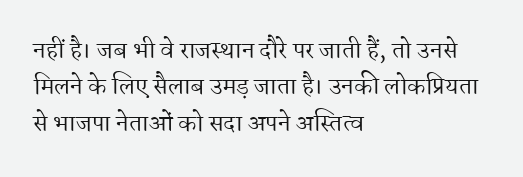नहीं है। जब भी वे राजस्थान दौरे पर जाती हैं, तो उनसे मिलने के लिए सैलाब उमड़ जाता है। उनकी लोकप्रियता से भाजपा नेताओं को सदा अपने अस्तित्व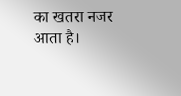का खतरा नजर आता है।